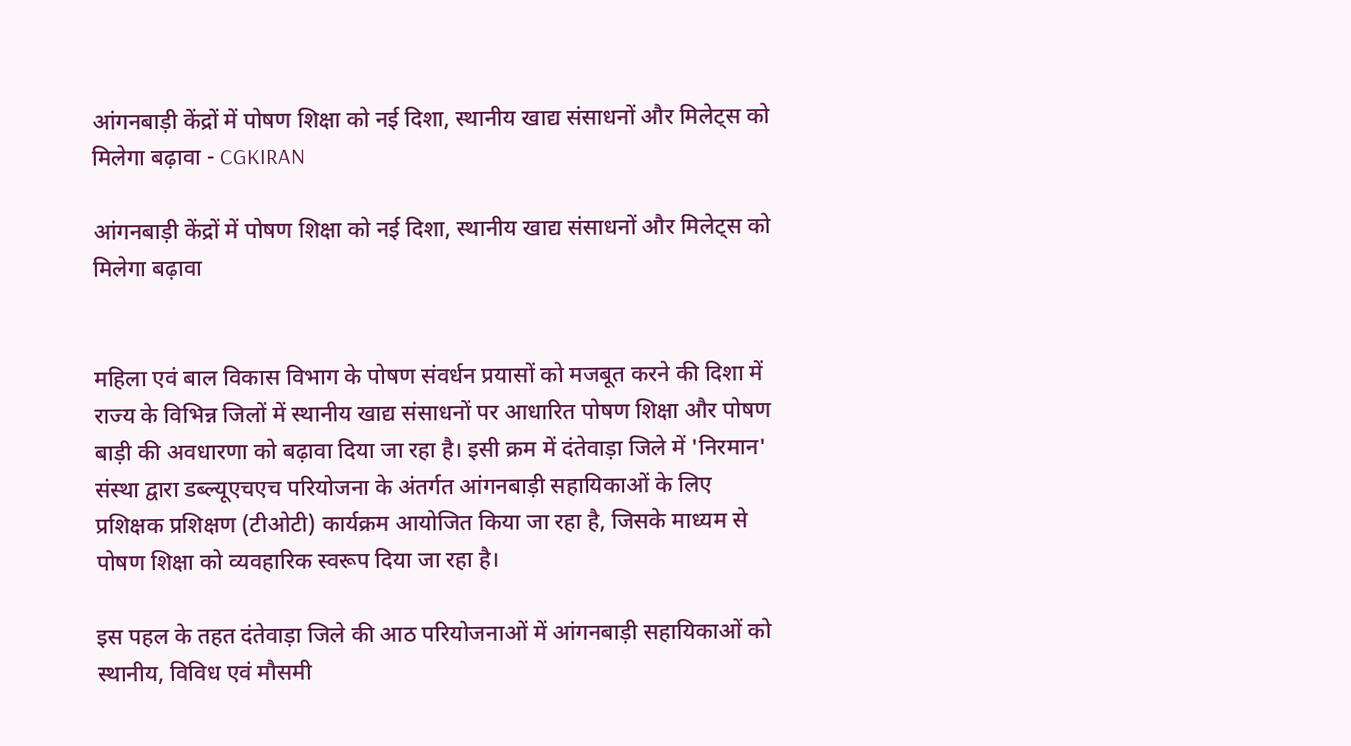आंगनबाड़ी केंद्रों में पोषण शिक्षा को नई दिशा, स्थानीय खाद्य संसाधनों और मिलेट्स को मिलेगा बढ़ावा - CGKIRAN

आंगनबाड़ी केंद्रों में पोषण शिक्षा को नई दिशा, स्थानीय खाद्य संसाधनों और मिलेट्स को मिलेगा बढ़ावा


महिला एवं बाल विकास विभाग के पोषण संवर्धन प्रयासों को मजबूत करने की दिशा में राज्य के विभिन्न जिलों में स्थानीय खाद्य संसाधनों पर आधारित पोषण शिक्षा और पोषण बाड़ी की अवधारणा को बढ़ावा दिया जा रहा है। इसी क्रम में दंतेवाड़ा जिले में 'निरमान' संस्था द्वारा डब्ल्यूएचएच परियोजना के अंतर्गत आंगनबाड़ी सहायिकाओं के लिए प्रशिक्षक प्रशिक्षण (टीओटी) कार्यक्रम आयोजित किया जा रहा है, जिसके माध्यम से पोषण शिक्षा को व्यवहारिक स्वरूप दिया जा रहा है।

इस पहल के तहत दंतेवाड़ा जिले की आठ परियोजनाओं में आंगनबाड़ी सहायिकाओं को स्थानीय, विविध एवं मौसमी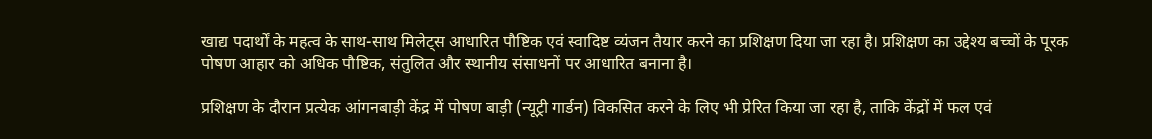खाद्य पदार्थों के महत्व के साथ-साथ मिलेट्स आधारित पौष्टिक एवं स्वादिष्ट व्यंजन तैयार करने का प्रशिक्षण दिया जा रहा है। प्रशिक्षण का उद्देश्य बच्चों के पूरक पोषण आहार को अधिक पौष्टिक, संतुलित और स्थानीय संसाधनों पर आधारित बनाना है।

प्रशिक्षण के दौरान प्रत्येक आंगनबाड़ी केंद्र में पोषण बाड़ी (न्यूट्री गार्डन) विकसित करने के लिए भी प्रेरित किया जा रहा है, ताकि केंद्रों में फल एवं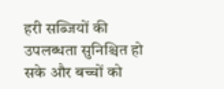हरी सब्जियों की उपलब्धता सुनिश्चित हो सके और बच्चों को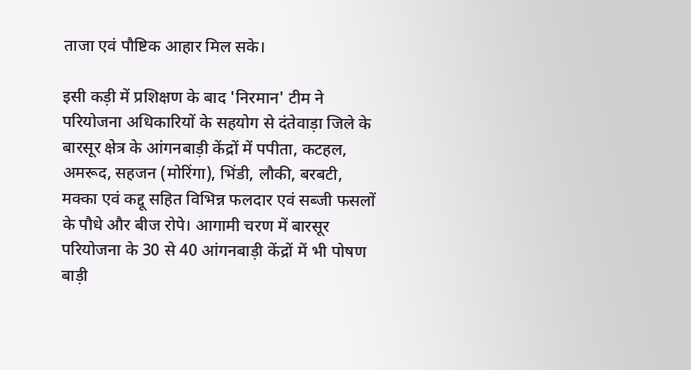ताजा एवं पौष्टिक आहार मिल सके।

इसी कड़ी में प्रशिक्षण के बाद 'निरमान' टीम ने परियोजना अधिकारियों के सहयोग से दंतेवाड़ा जिले के बारसूर क्षेत्र के आंगनबाड़ी केंद्रों में पपीता, कटहल, अमरूद, सहजन (मोरिंगा), भिंडी, लौकी, बरबटी, मक्का एवं कद्दू सहित विभिन्न फलदार एवं सब्जी फसलों के पौधे और बीज रोपे। आगामी चरण में बारसूर परियोजना के 30 से 40 आंगनबाड़ी केंद्रों में भी पोषण बाड़ी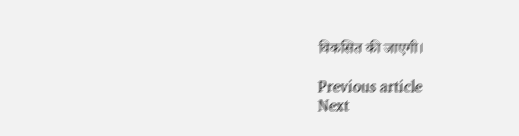विकसित की जाएगी।

Previous article
Next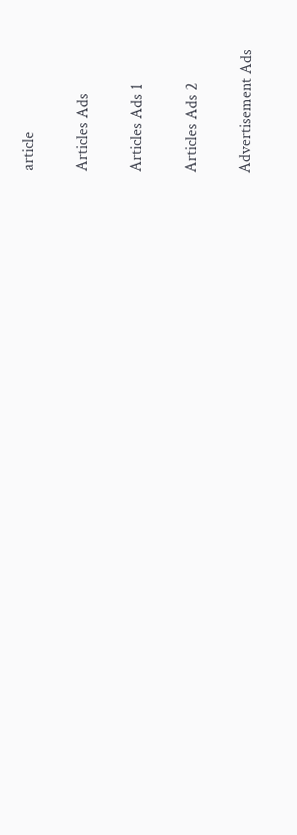article

Articles Ads

Articles Ads 1

Articles Ads 2

Advertisement Ads